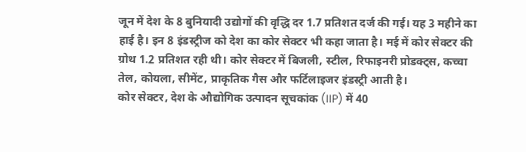जून में देश के 8 बुनियादी उद्योगों की वृद्धि दर 1.7 प्रतिशत दर्ज की गई। यह 3 महीने का हाई है। इन 8 इंडस्ट्रीज को देश का कोर सेक्टर भी कहा जाता है। मई में कोर सेक्टर की ग्रोथ 1.2 प्रतिशत रही थी। कोर सेक्टर में बिजली, स्टील, रिफाइनरी प्रोडक्ट्स, कच्चा तेल, कोयला, सीमेंट, प्राकृतिक गैस और फर्टिलाइजर इंडस्ट्री आती है।
कोर सेक्टर, देश के औद्योगिक उत्पादन सूचकांक (IIP) में 40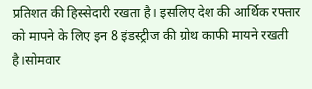प्रतिशत की हिस्सेदारी रखता है। इसलिए देश की आर्थिक रफ्तार को मापने के लिए इन 8 इंडस्ट्रीज की ग्रोथ काफी मायने रखती है।सोमवार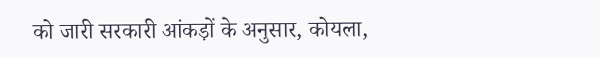को जारी सरकारी आंकड़ों के अनुसार, कोयला,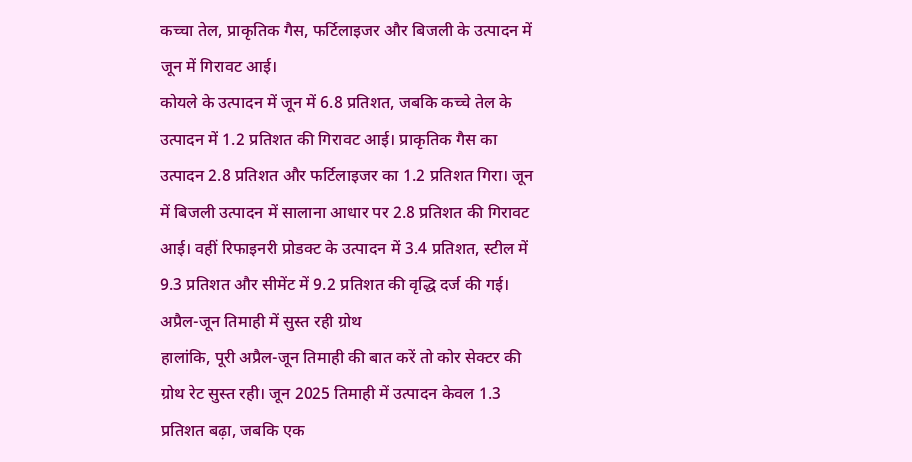कच्चा तेल, प्राकृतिक गैस, फर्टिलाइजर और बिजली के उत्पादन में जून में गिरावट आई।
कोयले के उत्पादन में जून में 6.8 प्रतिशत, जबकि कच्चे तेल के उत्पादन में 1.2 प्रतिशत की गिरावट आई। प्राकृतिक गैस का उत्पादन 2.8 प्रतिशत और फर्टिलाइजर का 1.2 प्रतिशत गिरा। जून में बिजली उत्पादन में सालाना आधार पर 2.8 प्रतिशत की गिरावट आई। वहीं रिफाइनरी प्रोडक्ट के उत्पादन में 3.4 प्रतिशत, स्टील में 9.3 प्रतिशत और सीमेंट में 9.2 प्रतिशत की वृद्धि दर्ज की गई।
अप्रैल-जून तिमाही में सुस्त रही ग्रोथ
हालांकि, पूरी अप्रैल-जून तिमाही की बात करें तो कोर सेक्टर की ग्रोथ रेट सुस्त रही। जून 2025 तिमाही में उत्पादन केवल 1.3 प्रतिशत बढ़ा, जबकि एक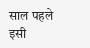साल पहले इसी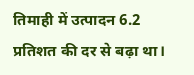तिमाही में उत्पादन 6.2 प्रतिशत की दर से बढ़ा था।